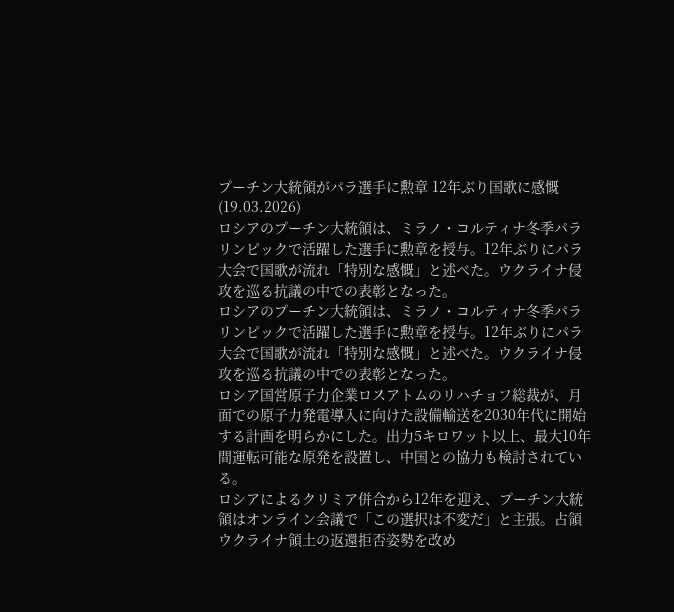プーチン大統領がパラ選手に勲章 12年ぶり国歌に感慨 (19.03.2026)
ロシアのプーチン大統領は、ミラノ・コルティナ冬季パラリンピックで活躍した選手に勲章を授与。12年ぶりにパラ大会で国歌が流れ「特別な感慨」と述べた。ウクライナ侵攻を巡る抗議の中での表彰となった。
ロシアのプーチン大統領は、ミラノ・コルティナ冬季パラリンピックで活躍した選手に勲章を授与。12年ぶりにパラ大会で国歌が流れ「特別な感慨」と述べた。ウクライナ侵攻を巡る抗議の中での表彰となった。
ロシア国営原子力企業ロスアトムのリハチョフ総裁が、月面での原子力発電導入に向けた設備輸送を2030年代に開始する計画を明らかにした。出力5キロワット以上、最大10年間運転可能な原発を設置し、中国との協力も検討されている。
ロシアによるクリミア併合から12年を迎え、プーチン大統領はオンライン会議で「この選択は不変だ」と主張。占領ウクライナ領土の返還拒否姿勢を改め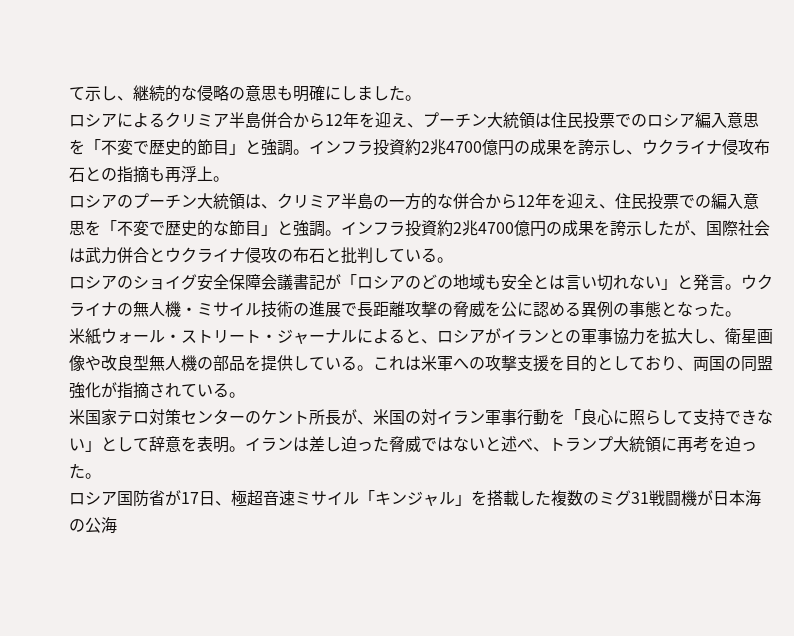て示し、継続的な侵略の意思も明確にしました。
ロシアによるクリミア半島併合から12年を迎え、プーチン大統領は住民投票でのロシア編入意思を「不変で歴史的節目」と強調。インフラ投資約2兆4700億円の成果を誇示し、ウクライナ侵攻布石との指摘も再浮上。
ロシアのプーチン大統領は、クリミア半島の一方的な併合から12年を迎え、住民投票での編入意思を「不変で歴史的な節目」と強調。インフラ投資約2兆4700億円の成果を誇示したが、国際社会は武力併合とウクライナ侵攻の布石と批判している。
ロシアのショイグ安全保障会議書記が「ロシアのどの地域も安全とは言い切れない」と発言。ウクライナの無人機・ミサイル技術の進展で長距離攻撃の脅威を公に認める異例の事態となった。
米紙ウォール・ストリート・ジャーナルによると、ロシアがイランとの軍事協力を拡大し、衛星画像や改良型無人機の部品を提供している。これは米軍への攻撃支援を目的としており、両国の同盟強化が指摘されている。
米国家テロ対策センターのケント所長が、米国の対イラン軍事行動を「良心に照らして支持できない」として辞意を表明。イランは差し迫った脅威ではないと述べ、トランプ大統領に再考を迫った。
ロシア国防省が17日、極超音速ミサイル「キンジャル」を搭載した複数のミグ31戦闘機が日本海の公海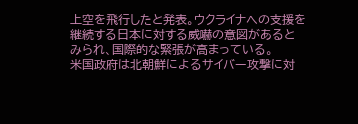上空を飛行したと発表。ウクライナへの支援を継続する日本に対する威嚇の意図があるとみられ、国際的な緊張が高まっている。
米国政府は北朝鮮によるサイバー攻撃に対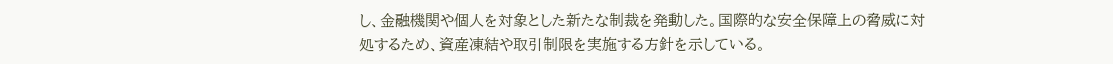し、金融機関や個人を対象とした新たな制裁を発動した。国際的な安全保障上の脅威に対処するため、資産凍結や取引制限を実施する方針を示している。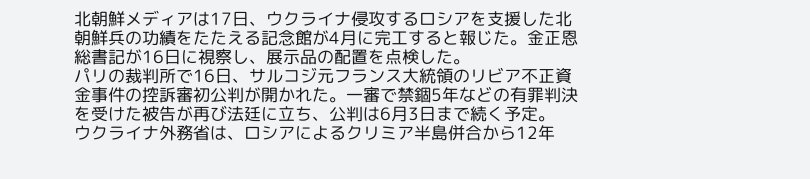北朝鮮メディアは17日、ウクライナ侵攻するロシアを支援した北朝鮮兵の功績をたたえる記念館が4月に完工すると報じた。金正恩総書記が16日に視察し、展示品の配置を点検した。
パリの裁判所で16日、サルコジ元フランス大統領のリビア不正資金事件の控訴審初公判が開かれた。一審で禁錮5年などの有罪判決を受けた被告が再び法廷に立ち、公判は6月3日まで続く予定。
ウクライナ外務省は、ロシアによるクリミア半島併合から12年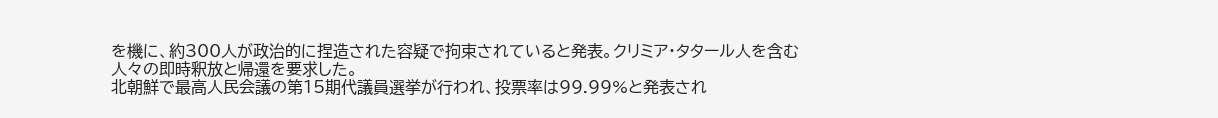を機に、約300人が政治的に捏造された容疑で拘束されていると発表。クリミア・タタール人を含む人々の即時釈放と帰還を要求した。
北朝鮮で最高人民会議の第15期代議員選挙が行われ、投票率は99.99%と発表され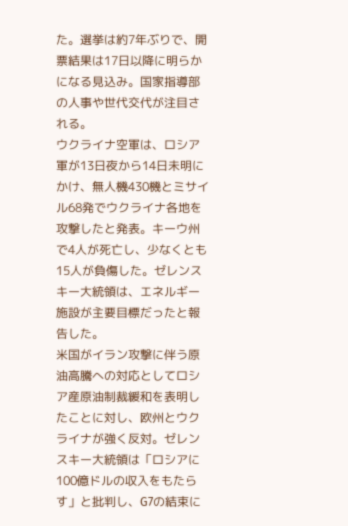た。選挙は約7年ぶりで、開票結果は17日以降に明らかになる見込み。国家指導部の人事や世代交代が注目される。
ウクライナ空軍は、ロシア軍が13日夜から14日未明にかけ、無人機430機とミサイル68発でウクライナ各地を攻撃したと発表。キーウ州で4人が死亡し、少なくとも15人が負傷した。ゼレンスキー大統領は、エネルギー施設が主要目標だったと報告した。
米国がイラン攻撃に伴う原油高騰への対応としてロシア産原油制裁緩和を表明したことに対し、欧州とウクライナが強く反対。ゼレンスキー大統領は「ロシアに100億ドルの収入をもたらす」と批判し、G7の結束に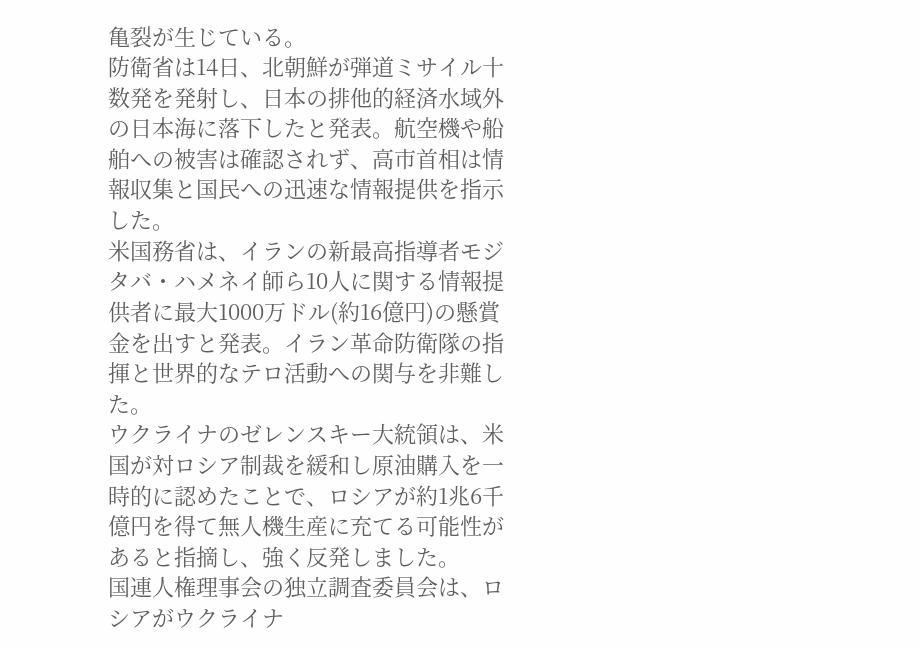亀裂が生じている。
防衛省は14日、北朝鮮が弾道ミサイル十数発を発射し、日本の排他的経済水域外の日本海に落下したと発表。航空機や船舶への被害は確認されず、高市首相は情報収集と国民への迅速な情報提供を指示した。
米国務省は、イランの新最高指導者モジタバ・ハメネイ師ら10人に関する情報提供者に最大1000万ドル(約16億円)の懸賞金を出すと発表。イラン革命防衛隊の指揮と世界的なテロ活動への関与を非難した。
ウクライナのゼレンスキー大統領は、米国が対ロシア制裁を緩和し原油購入を一時的に認めたことで、ロシアが約1兆6千億円を得て無人機生産に充てる可能性があると指摘し、強く反発しました。
国連人権理事会の独立調査委員会は、ロシアがウクライナ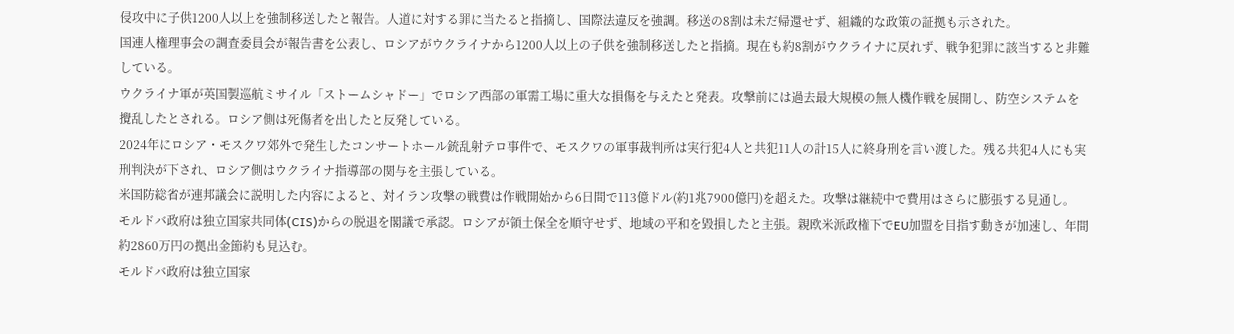侵攻中に子供1200人以上を強制移送したと報告。人道に対する罪に当たると指摘し、国際法違反を強調。移送の8割は未だ帰還せず、組織的な政策の証拠も示された。
国連人権理事会の調査委員会が報告書を公表し、ロシアがウクライナから1200人以上の子供を強制移送したと指摘。現在も約8割がウクライナに戻れず、戦争犯罪に該当すると非難している。
ウクライナ軍が英国製巡航ミサイル「ストームシャドー」でロシア西部の軍需工場に重大な損傷を与えたと発表。攻撃前には過去最大規模の無人機作戦を展開し、防空システムを攪乱したとされる。ロシア側は死傷者を出したと反発している。
2024年にロシア・モスクワ郊外で発生したコンサートホール銃乱射テロ事件で、モスクワの軍事裁判所は実行犯4人と共犯11人の計15人に終身刑を言い渡した。残る共犯4人にも実刑判決が下され、ロシア側はウクライナ指導部の関与を主張している。
米国防総省が連邦議会に説明した内容によると、対イラン攻撃の戦費は作戦開始から6日間で113億ドル(約1兆7900億円)を超えた。攻撃は継続中で費用はさらに膨張する見通し。
モルドバ政府は独立国家共同体(CIS)からの脱退を閣議で承認。ロシアが領土保全を順守せず、地域の平和を毀損したと主張。親欧米派政権下でEU加盟を目指す動きが加速し、年間約2860万円の拠出金節約も見込む。
モルドバ政府は独立国家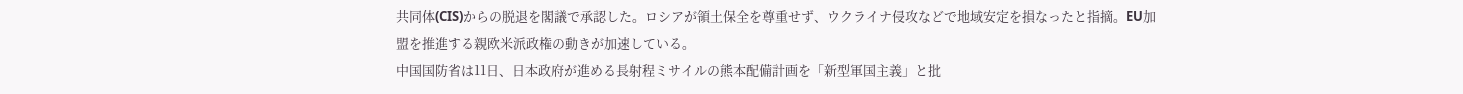共同体(CIS)からの脱退を閣議で承認した。ロシアが領土保全を尊重せず、ウクライナ侵攻などで地域安定を損なったと指摘。EU加盟を推進する親欧米派政権の動きが加速している。
中国国防省は11日、日本政府が進める長射程ミサイルの熊本配備計画を「新型軍国主義」と批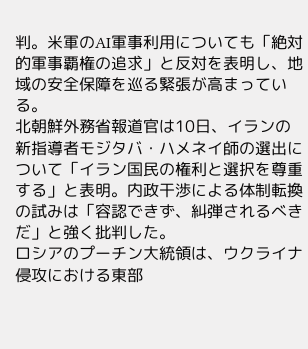判。米軍のAI軍事利用についても「絶対的軍事覇権の追求」と反対を表明し、地域の安全保障を巡る緊張が高まっている。
北朝鮮外務省報道官は10日、イランの新指導者モジタバ・ハメネイ師の選出について「イラン国民の権利と選択を尊重する」と表明。内政干渉による体制転換の試みは「容認できず、糾弾されるべきだ」と強く批判した。
ロシアのプーチン大統領は、ウクライナ侵攻における東部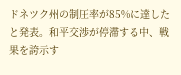ドネツク州の制圧率が85%に達したと発表。和平交渉が停滞する中、戦果を誇示す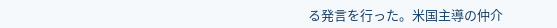る発言を行った。米国主導の仲介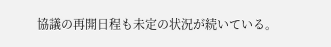協議の再開日程も未定の状況が続いている。